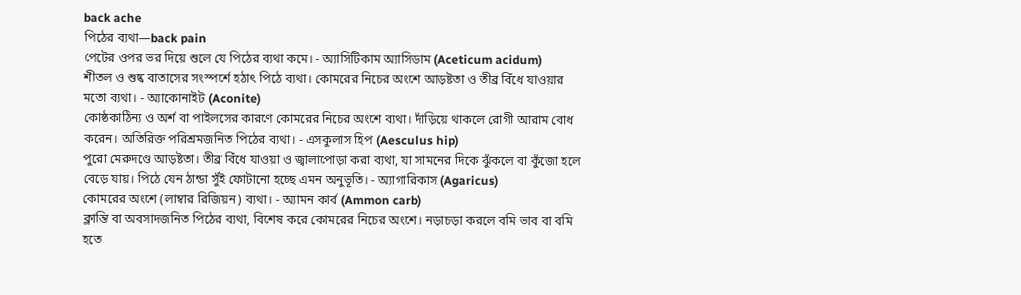back ache
পিঠের ব্যথা—back pain
পেটের ওপর ভর দিয়ে শুলে যে পিঠের ব্যথা কমে। - অ্যাসিটিকাম অ্যাসিডাম (Aceticum acidum)
শীতল ও শুষ্ক বাতাসের সংস্পর্শে হঠাৎ পিঠে ব্যথা। কোমরের নিচের অংশে আড়ষ্টতা ও তীব্র বিঁধে যাওয়ার মতো ব্যথা। - অ্যাকোনাইট (Aconite)
কোষ্ঠকাঠিন্য ও অর্শ বা পাইলসের কারণে কোমরের নিচের অংশে ব্যথা। দাঁড়িয়ে থাকলে রোগী আরাম বোধ করেন। অতিরিক্ত পরিশ্রমজনিত পিঠের ব্যথা। - এসকুলাস হিপ (Aesculus hip)
পুরো মেরুদণ্ডে আড়ষ্টতা। তীব্র বিঁধে যাওয়া ও জ্বালাপোড়া করা ব্যথা, যা সামনের দিকে ঝুঁকলে বা কুঁজো হলে বেড়ে যায়। পিঠে যেন ঠান্ডা সুঁই ফোটানো হচ্ছে এমন অনুভূতি। - অ্যাগারিকাস (Agaricus)
কোমরের অংশে (লাম্বার রিজিয়ন) ব্যথা। - অ্যামন কার্ব (Ammon carb)
ক্লান্তি বা অবসাদজনিত পিঠের ব্যথা, বিশেষ করে কোমরের নিচের অংশে। নড়াচড়া করলে বমি ভাব বা বমি হতে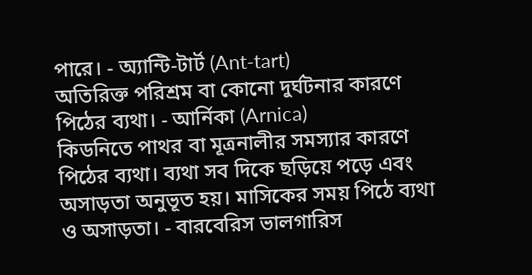পারে। - অ্যান্টি-টার্ট (Ant-tart)
অতিরিক্ত পরিশ্রম বা কোনো দুর্ঘটনার কারণে পিঠের ব্যথা। - আর্নিকা (Arnica)
কিডনিতে পাথর বা মূত্রনালীর সমস্যার কারণে পিঠের ব্যথা। ব্যথা সব দিকে ছড়িয়ে পড়ে এবং অসাড়তা অনুভূত হয়। মাসিকের সময় পিঠে ব্যথা ও অসাড়তা। - বারবেরিস ভালগারিস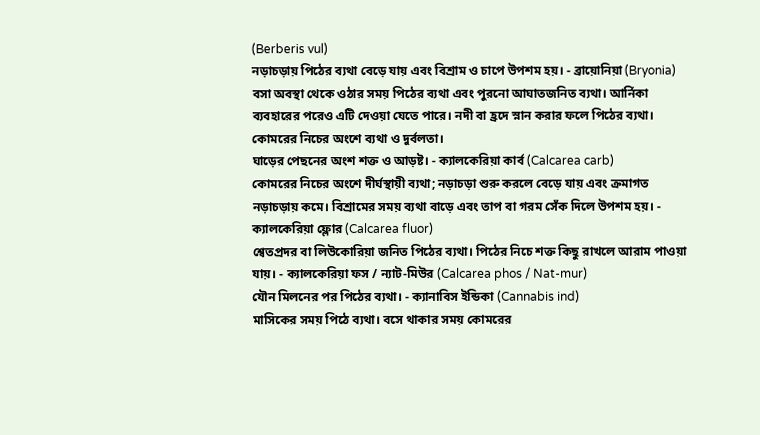(Berberis vul)
নড়াচড়ায় পিঠের ব্যথা বেড়ে যায় এবং বিশ্রাম ও চাপে উপশম হয়। - ব্রায়োনিয়া (Bryonia)
বসা অবস্থা থেকে ওঠার সময় পিঠের ব্যথা এবং পুরনো আঘাতজনিত ব্যথা। আর্নিকা ব্যবহারের পরেও এটি দেওয়া যেতে পারে। নদী বা হ্রদে স্নান করার ফলে পিঠের ব্যথা। কোমরের নিচের অংশে ব্যথা ও দুর্বলতা।
ঘাড়ের পেছনের অংশ শক্ত ও আড়ষ্ট। - ক্যালকেরিয়া কার্ব (Calcarea carb)
কোমরের নিচের অংশে দীর্ঘস্থায়ী ব্যথা; নড়াচড়া শুরু করলে বেড়ে যায় এবং ক্রমাগত নড়াচড়ায় কমে। বিশ্রামের সময় ব্যথা বাড়ে এবং তাপ বা গরম সেঁক দিলে উপশম হয়। - ক্যালকেরিয়া ফ্লোর (Calcarea fluor)
শ্বেতপ্রদর বা লিউকোরিয়া জনিত পিঠের ব্যথা। পিঠের নিচে শক্ত কিছু রাখলে আরাম পাওয়া যায়। - ক্যালকেরিয়া ফস / ন্যাট-মিউর (Calcarea phos / Nat-mur)
যৌন মিলনের পর পিঠের ব্যথা। - ক্যানাবিস ইন্ডিকা (Cannabis ind)
মাসিকের সময় পিঠে ব্যথা। বসে থাকার সময় কোমরের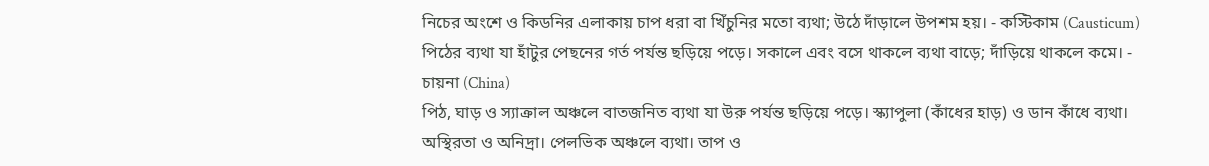নিচের অংশে ও কিডনির এলাকায় চাপ ধরা বা খিঁচুনির মতো ব্যথা; উঠে দাঁড়ালে উপশম হয়। - কস্টিকাম (Causticum)
পিঠের ব্যথা যা হাঁটুর পেছনের গর্ত পর্যন্ত ছড়িয়ে পড়ে। সকালে এবং বসে থাকলে ব্যথা বাড়ে; দাঁড়িয়ে থাকলে কমে। - চায়না (China)
পিঠ, ঘাড় ও স্যাক্রাল অঞ্চলে বাতজনিত ব্যথা যা উরু পর্যন্ত ছড়িয়ে পড়ে। স্ক্যাপুলা (কাঁধের হাড়) ও ডান কাঁধে ব্যথা। অস্থিরতা ও অনিদ্রা। পেলভিক অঞ্চলে ব্যথা। তাপ ও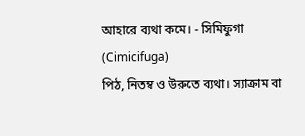আহারে ব্যথা কমে। - সিমিফুগা (Cimicifuga)
পিঠ, নিতম্ব ও উরুতে ব্যথা। স্যাক্রাম বা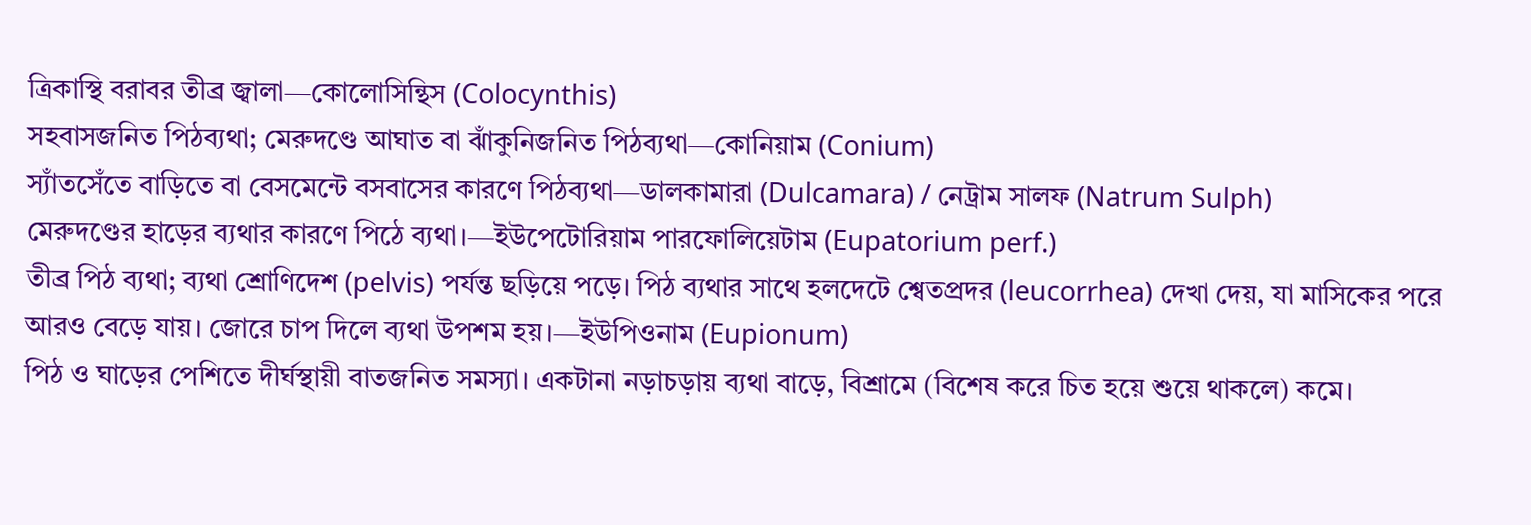ত্রিকাস্থি বরাবর তীব্র জ্বালা—কোলোসিন্থিস (Colocynthis)
সহবাসজনিত পিঠব্যথা; মেরুদণ্ডে আঘাত বা ঝাঁকুনিজনিত পিঠব্যথা—কোনিয়াম (Conium)
স্যাঁতসেঁতে বাড়িতে বা বেসমেন্টে বসবাসের কারণে পিঠব্যথা—ডালকামারা (Dulcamara) / নেট্রাম সালফ (Natrum Sulph)
মেরুদণ্ডের হাড়ের ব্যথার কারণে পিঠে ব্যথা।—ইউপেটোরিয়াম পারফোলিয়েটাম (Eupatorium perf.)
তীব্র পিঠ ব্যথা; ব্যথা শ্রোণিদেশ (pelvis) পর্যন্ত ছড়িয়ে পড়ে। পিঠ ব্যথার সাথে হলদেটে শ্বেতপ্রদর (leucorrhea) দেখা দেয়, যা মাসিকের পরে আরও বেড়ে যায়। জোরে চাপ দিলে ব্যথা উপশম হয়।—ইউপিওনাম (Eupionum)
পিঠ ও ঘাড়ের পেশিতে দীর্ঘস্থায়ী বাতজনিত সমস্যা। একটানা নড়াচড়ায় ব্যথা বাড়ে, বিশ্রামে (বিশেষ করে চিত হয়ে শুয়ে থাকলে) কমে।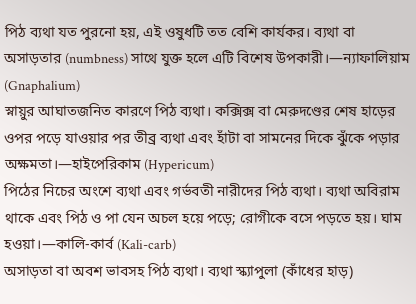পিঠ ব্যথা যত পুরনো হয়, এই ওষুধটি তত বেশি কার্যকর। ব্যথা বা অসাড়তার (numbness) সাথে যুক্ত হলে এটি বিশেষ উপকারী।—ন্যাফালিয়াম (Gnaphalium)
স্নায়ুর আঘাতজনিত কারণে পিঠ ব্যথা। কক্সিক্স বা মেরুদণ্ডের শেষ হাড়ের ওপর পড়ে যাওয়ার পর তীব্র ব্যথা এবং হাঁটা বা সামনের দিকে ঝুঁকে পড়ার অক্ষমতা।—হাইপেরিকাম (Hypericum)
পিঠের নিচের অংশে ব্যথা এবং গর্ভবতী নারীদের পিঠ ব্যথা। ব্যথা অবিরাম থাকে এবং পিঠ ও পা যেন অচল হয়ে পড়ে; রোগীকে বসে পড়তে হয়। ঘাম হওয়া।—কালি-কার্ব (Kali-carb)
অসাড়তা বা অবশ ভাবসহ পিঠ ব্যথা। ব্যথা স্ক্যাপুলা (কাঁধের হাড়)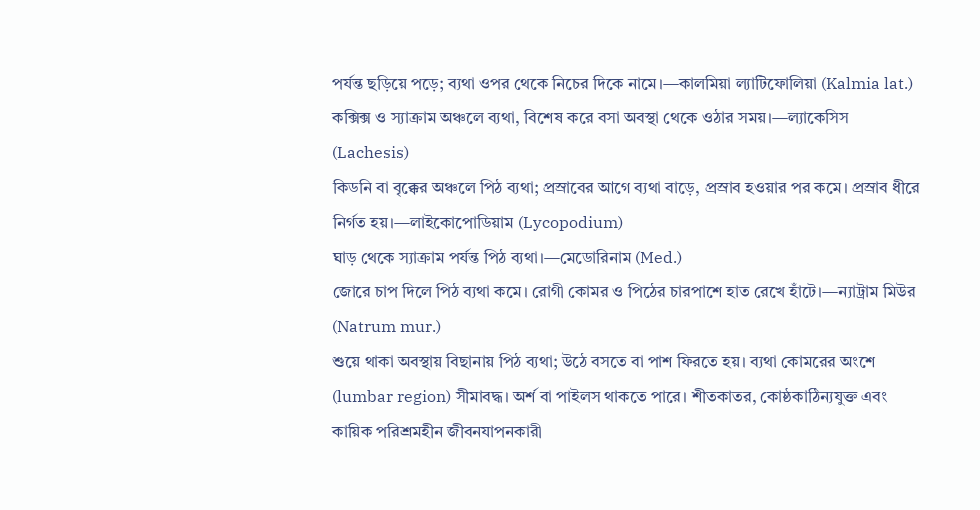পর্যন্ত ছড়িয়ে পড়ে; ব্যথা ওপর থেকে নিচের দিকে নামে।—কালমিয়া ল্যাটিফোলিয়া (Kalmia lat.)
কক্সিক্স ও স্যাক্রাম অঞ্চলে ব্যথা, বিশেষ করে বসা অবস্থা থেকে ওঠার সময়।—ল্যাকেসিস (Lachesis)
কিডনি বা বৃক্কের অঞ্চলে পিঠ ব্যথা; প্রস্রাবের আগে ব্যথা বাড়ে, প্রস্রাব হওয়ার পর কমে। প্রস্রাব ধীরে নির্গত হয়।—লাইকোপোডিয়াম (Lycopodium)
ঘাড় থেকে স্যাক্রাম পর্যন্ত পিঠ ব্যথা।—মেডোরিনাম (Med.)
জোরে চাপ দিলে পিঠ ব্যথা কমে। রোগী কোমর ও পিঠের চারপাশে হাত রেখে হাঁটে।—ন্যাট্রাম মিউর (Natrum mur.)
শুয়ে থাকা অবস্থায় বিছানায় পিঠ ব্যথা; উঠে বসতে বা পাশ ফিরতে হয়। ব্যথা কোমরের অংশে (lumbar region) সীমাবদ্ধ। অর্শ বা পাইলস থাকতে পারে। শীতকাতর, কোষ্ঠকাঠিন্যযুক্ত এবং কায়িক পরিশ্রমহীন জীবনযাপনকারী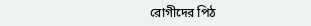রোগীদের পিঠ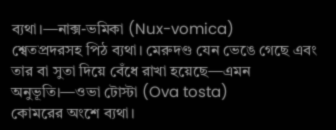ব্যথা।—নাক্স-ভমিকা (Nux-vomica)
শ্বেতপ্রদরসহ পিঠ ব্যথা। মেরুদণ্ড যেন ভেঙে গেছে এবং তার বা সুতা দিয়ে বেঁধে রাখা হয়েছে—এমন অনুভূতি।—ওভা টোস্টা (Ova tosta)
কোমরের অংশে ব্যথা।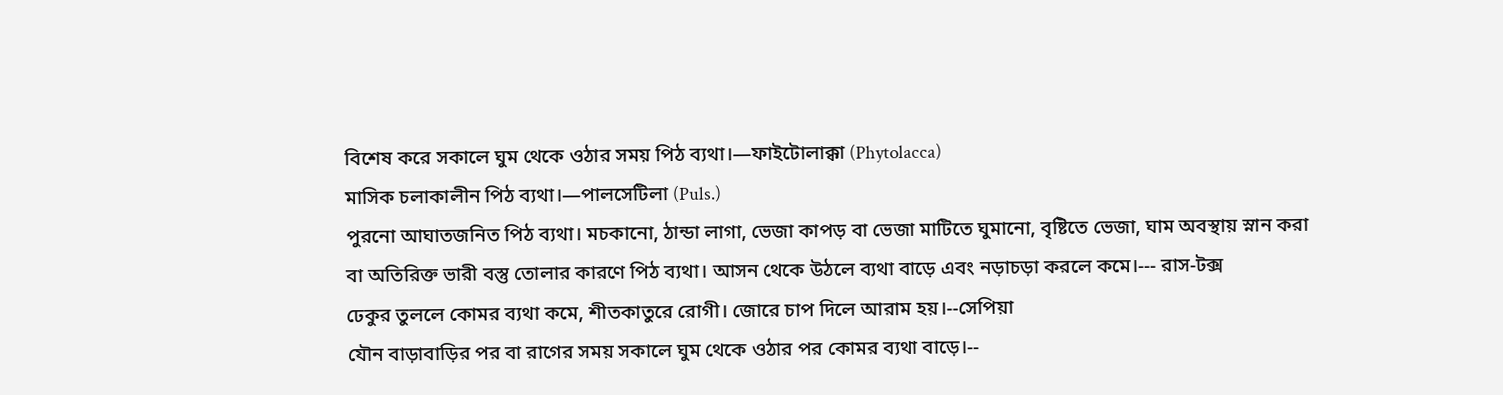বিশেষ করে সকালে ঘুম থেকে ওঠার সময় পিঠ ব্যথা।—ফাইটোলাক্কা (Phytolacca)
মাসিক চলাকালীন পিঠ ব্যথা।—পালসেটিলা (Puls.)
পুরনো আঘাতজনিত পিঠ ব্যথা। মচকানো, ঠান্ডা লাগা, ভেজা কাপড় বা ভেজা মাটিতে ঘুমানো, বৃষ্টিতে ভেজা, ঘাম অবস্থায় স্নান করা বা অতিরিক্ত ভারী বস্তু তোলার কারণে পিঠ ব্যথা। আসন থেকে উঠলে ব্যথা বাড়ে এবং নড়াচড়া করলে কমে।--- রাস-টক্স
ঢেকুর তুললে কোমর ব্যথা কমে, শীতকাতুরে রোগী। জোরে চাপ দিলে আরাম হয়।--সেপিয়া
যৌন বাড়াবাড়ির পর বা রাগের সময় সকালে ঘুম থেকে ওঠার পর কোমর ব্যথা বাড়ে।--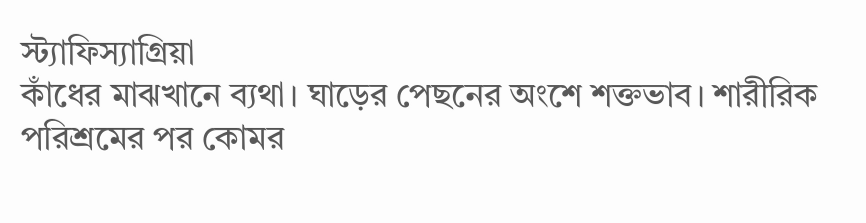স্ট্যাফিস্যাগ্রিয়া
কাঁধের মাঝখানে ব্যথা। ঘাড়ের পেছনের অংশে শক্তভাব। শারীরিক পরিশ্রমের পর কোমর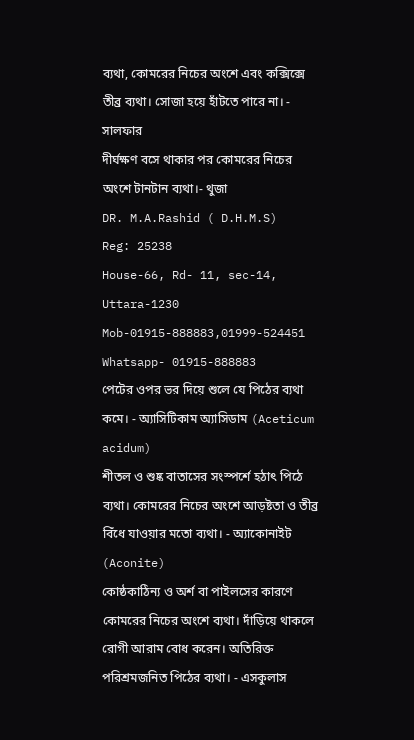ব্যথা, কোমরের নিচের অংশে এবং কক্সিক্সে তীব্র ব্যথা। সোজা হয়ে হাঁটতে পারে না। - সালফার
দীর্ঘক্ষণ বসে থাকার পর কোমরের নিচের অংশে টানটান ব্যথা।- থুজা
DR. M.A.Rashid ( D.H.M.S)
Reg: 25238
House-66, Rd- 11, sec-14, Uttara-1230
Mob-01915-888883,01999-524451
Whatsapp- 01915-888883
পেটের ওপর ভর দিয়ে শুলে যে পিঠের ব্যথা কমে। - অ্যাসিটিকাম অ্যাসিডাম (Aceticum acidum)
শীতল ও শুষ্ক বাতাসের সংস্পর্শে হঠাৎ পিঠে ব্যথা। কোমরের নিচের অংশে আড়ষ্টতা ও তীব্র বিঁধে যাওয়ার মতো ব্যথা। - অ্যাকোনাইট (Aconite)
কোষ্ঠকাঠিন্য ও অর্শ বা পাইলসের কারণে কোমরের নিচের অংশে ব্যথা। দাঁড়িয়ে থাকলে রোগী আরাম বোধ করেন। অতিরিক্ত পরিশ্রমজনিত পিঠের ব্যথা। - এসকুলাস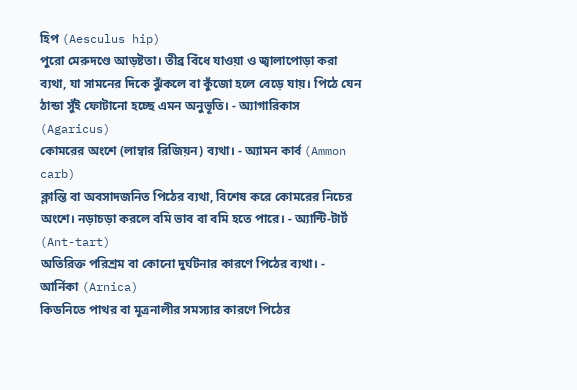হিপ (Aesculus hip)
পুরো মেরুদণ্ডে আড়ষ্টতা। তীব্র বিঁধে যাওয়া ও জ্বালাপোড়া করা ব্যথা, যা সামনের দিকে ঝুঁকলে বা কুঁজো হলে বেড়ে যায়। পিঠে যেন ঠান্ডা সুঁই ফোটানো হচ্ছে এমন অনুভূতি। - অ্যাগারিকাস (Agaricus)
কোমরের অংশে (লাম্বার রিজিয়ন) ব্যথা। - অ্যামন কার্ব (Ammon carb)
ক্লান্তি বা অবসাদজনিত পিঠের ব্যথা, বিশেষ করে কোমরের নিচের অংশে। নড়াচড়া করলে বমি ভাব বা বমি হতে পারে। - অ্যান্টি-টার্ট (Ant-tart)
অতিরিক্ত পরিশ্রম বা কোনো দুর্ঘটনার কারণে পিঠের ব্যথা। - আর্নিকা (Arnica)
কিডনিতে পাথর বা মূত্রনালীর সমস্যার কারণে পিঠের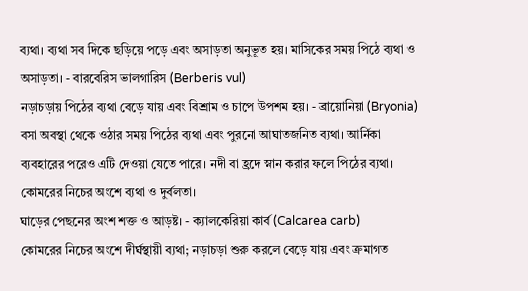ব্যথা। ব্যথা সব দিকে ছড়িয়ে পড়ে এবং অসাড়তা অনুভূত হয়। মাসিকের সময় পিঠে ব্যথা ও অসাড়তা। - বারবেরিস ভালগারিস (Berberis vul)
নড়াচড়ায় পিঠের ব্যথা বেড়ে যায় এবং বিশ্রাম ও চাপে উপশম হয়। - ব্রায়োনিয়া (Bryonia)
বসা অবস্থা থেকে ওঠার সময় পিঠের ব্যথা এবং পুরনো আঘাতজনিত ব্যথা। আর্নিকা ব্যবহারের পরেও এটি দেওয়া যেতে পারে। নদী বা হ্রদে স্নান করার ফলে পিঠের ব্যথা। কোমরের নিচের অংশে ব্যথা ও দুর্বলতা।
ঘাড়ের পেছনের অংশ শক্ত ও আড়ষ্ট। - ক্যালকেরিয়া কার্ব (Calcarea carb)
কোমরের নিচের অংশে দীর্ঘস্থায়ী ব্যথা; নড়াচড়া শুরু করলে বেড়ে যায় এবং ক্রমাগত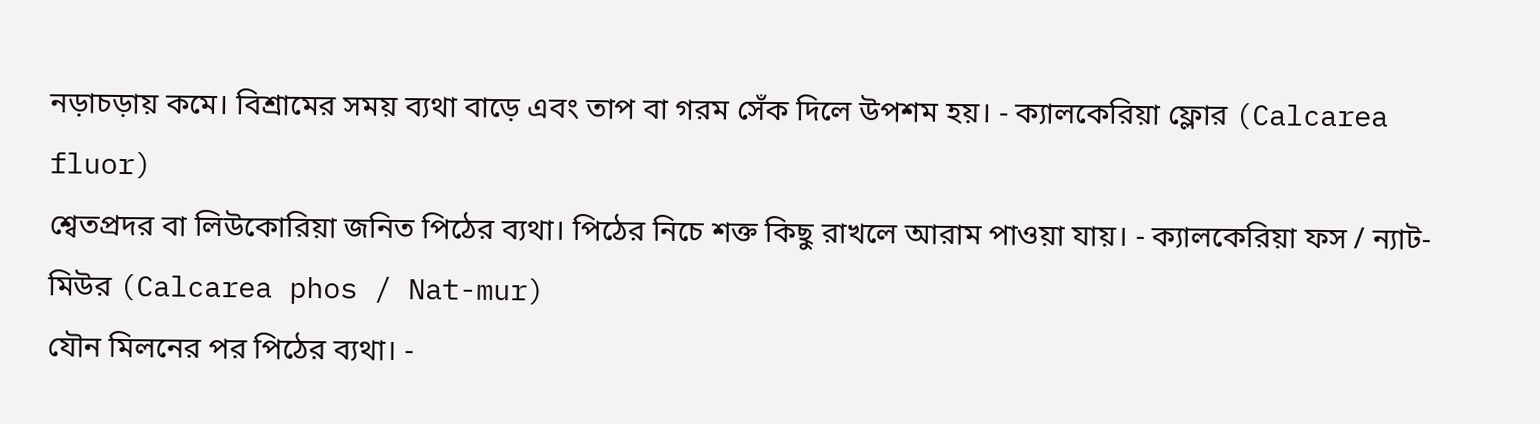নড়াচড়ায় কমে। বিশ্রামের সময় ব্যথা বাড়ে এবং তাপ বা গরম সেঁক দিলে উপশম হয়। - ক্যালকেরিয়া ফ্লোর (Calcarea fluor)
শ্বেতপ্রদর বা লিউকোরিয়া জনিত পিঠের ব্যথা। পিঠের নিচে শক্ত কিছু রাখলে আরাম পাওয়া যায়। - ক্যালকেরিয়া ফস / ন্যাট-মিউর (Calcarea phos / Nat-mur)
যৌন মিলনের পর পিঠের ব্যথা। -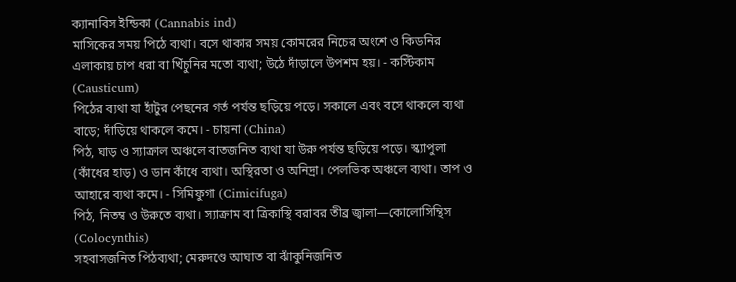ক্যানাবিস ইন্ডিকা (Cannabis ind)
মাসিকের সময় পিঠে ব্যথা। বসে থাকার সময় কোমরের নিচের অংশে ও কিডনির এলাকায় চাপ ধরা বা খিঁচুনির মতো ব্যথা; উঠে দাঁড়ালে উপশম হয়। - কস্টিকাম (Causticum)
পিঠের ব্যথা যা হাঁটুর পেছনের গর্ত পর্যন্ত ছড়িয়ে পড়ে। সকালে এবং বসে থাকলে ব্যথা বাড়ে; দাঁড়িয়ে থাকলে কমে। - চায়না (China)
পিঠ, ঘাড় ও স্যাক্রাল অঞ্চলে বাতজনিত ব্যথা যা উরু পর্যন্ত ছড়িয়ে পড়ে। স্ক্যাপুলা (কাঁধের হাড়) ও ডান কাঁধে ব্যথা। অস্থিরতা ও অনিদ্রা। পেলভিক অঞ্চলে ব্যথা। তাপ ও আহারে ব্যথা কমে। - সিমিফুগা (Cimicifuga)
পিঠ, নিতম্ব ও উরুতে ব্যথা। স্যাক্রাম বা ত্রিকাস্থি বরাবর তীব্র জ্বালা—কোলোসিন্থিস (Colocynthis)
সহবাসজনিত পিঠব্যথা; মেরুদণ্ডে আঘাত বা ঝাঁকুনিজনিত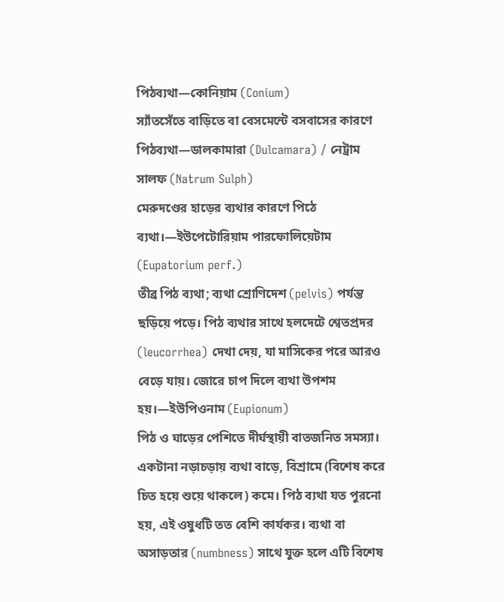পিঠব্যথা—কোনিয়াম (Conium)
স্যাঁতসেঁতে বাড়িতে বা বেসমেন্টে বসবাসের কারণে পিঠব্যথা—ডালকামারা (Dulcamara) / নেট্রাম সালফ (Natrum Sulph)
মেরুদণ্ডের হাড়ের ব্যথার কারণে পিঠে ব্যথা।—ইউপেটোরিয়াম পারফোলিয়েটাম (Eupatorium perf.)
তীব্র পিঠ ব্যথা; ব্যথা শ্রোণিদেশ (pelvis) পর্যন্ত ছড়িয়ে পড়ে। পিঠ ব্যথার সাথে হলদেটে শ্বেতপ্রদর (leucorrhea) দেখা দেয়, যা মাসিকের পরে আরও বেড়ে যায়। জোরে চাপ দিলে ব্যথা উপশম হয়।—ইউপিওনাম (Eupionum)
পিঠ ও ঘাড়ের পেশিতে দীর্ঘস্থায়ী বাতজনিত সমস্যা। একটানা নড়াচড়ায় ব্যথা বাড়ে, বিশ্রামে (বিশেষ করে চিত হয়ে শুয়ে থাকলে) কমে। পিঠ ব্যথা যত পুরনো হয়, এই ওষুধটি তত বেশি কার্যকর। ব্যথা বা অসাড়তার (numbness) সাথে যুক্ত হলে এটি বিশেষ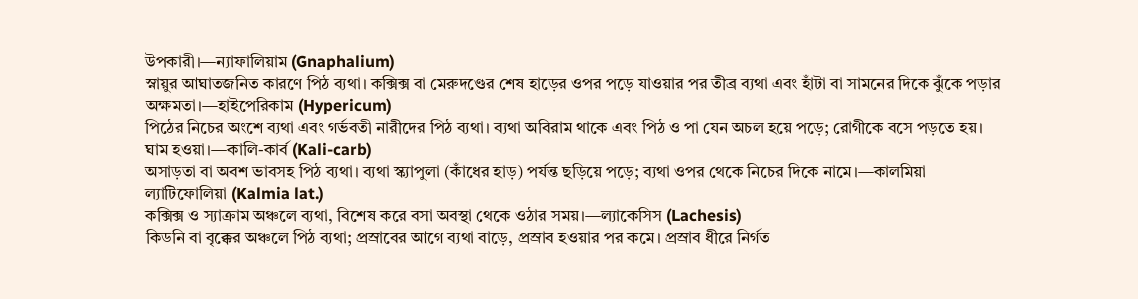উপকারী।—ন্যাফালিয়াম (Gnaphalium)
স্নায়ুর আঘাতজনিত কারণে পিঠ ব্যথা। কক্সিক্স বা মেরুদণ্ডের শেষ হাড়ের ওপর পড়ে যাওয়ার পর তীব্র ব্যথা এবং হাঁটা বা সামনের দিকে ঝুঁকে পড়ার অক্ষমতা।—হাইপেরিকাম (Hypericum)
পিঠের নিচের অংশে ব্যথা এবং গর্ভবতী নারীদের পিঠ ব্যথা। ব্যথা অবিরাম থাকে এবং পিঠ ও পা যেন অচল হয়ে পড়ে; রোগীকে বসে পড়তে হয়। ঘাম হওয়া।—কালি-কার্ব (Kali-carb)
অসাড়তা বা অবশ ভাবসহ পিঠ ব্যথা। ব্যথা স্ক্যাপুলা (কাঁধের হাড়) পর্যন্ত ছড়িয়ে পড়ে; ব্যথা ওপর থেকে নিচের দিকে নামে।—কালমিয়া ল্যাটিফোলিয়া (Kalmia lat.)
কক্সিক্স ও স্যাক্রাম অঞ্চলে ব্যথা, বিশেষ করে বসা অবস্থা থেকে ওঠার সময়।—ল্যাকেসিস (Lachesis)
কিডনি বা বৃক্কের অঞ্চলে পিঠ ব্যথা; প্রস্রাবের আগে ব্যথা বাড়ে, প্রস্রাব হওয়ার পর কমে। প্রস্রাব ধীরে নির্গত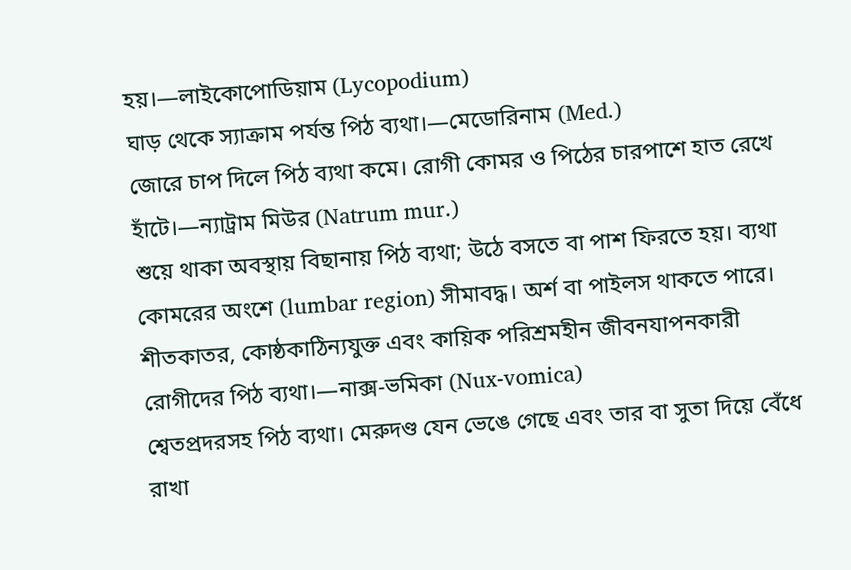হয়।—লাইকোপোডিয়াম (Lycopodium)
ঘাড় থেকে স্যাক্রাম পর্যন্ত পিঠ ব্যথা।—মেডোরিনাম (Med.)
জোরে চাপ দিলে পিঠ ব্যথা কমে। রোগী কোমর ও পিঠের চারপাশে হাত রেখে হাঁটে।—ন্যাট্রাম মিউর (Natrum mur.)
শুয়ে থাকা অবস্থায় বিছানায় পিঠ ব্যথা; উঠে বসতে বা পাশ ফিরতে হয়। ব্যথা কোমরের অংশে (lumbar region) সীমাবদ্ধ। অর্শ বা পাইলস থাকতে পারে। শীতকাতর, কোষ্ঠকাঠিন্যযুক্ত এবং কায়িক পরিশ্রমহীন জীবনযাপনকারী রোগীদের পিঠ ব্যথা।—নাক্স-ভমিকা (Nux-vomica)
শ্বেতপ্রদরসহ পিঠ ব্যথা। মেরুদণ্ড যেন ভেঙে গেছে এবং তার বা সুতা দিয়ে বেঁধে রাখা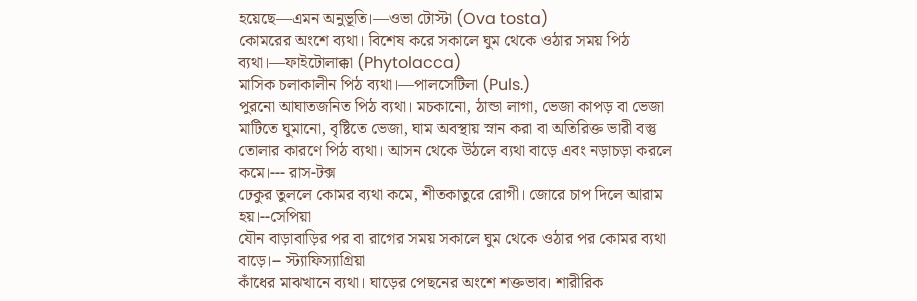হয়েছে—এমন অনুভূতি।—ওভা টোস্টা (Ova tosta)
কোমরের অংশে ব্যথা। বিশেষ করে সকালে ঘুম থেকে ওঠার সময় পিঠ ব্যথা।—ফাইটোলাক্কা (Phytolacca)
মাসিক চলাকালীন পিঠ ব্যথা।—পালসেটিলা (Puls.)
পুরনো আঘাতজনিত পিঠ ব্যথা। মচকানো, ঠান্ডা লাগা, ভেজা কাপড় বা ভেজা মাটিতে ঘুমানো, বৃষ্টিতে ভেজা, ঘাম অবস্থায় স্নান করা বা অতিরিক্ত ভারী বস্তু তোলার কারণে পিঠ ব্যথা। আসন থেকে উঠলে ব্যথা বাড়ে এবং নড়াচড়া করলে কমে।--- রাস-টক্স
ঢেকুর তুললে কোমর ব্যথা কমে, শীতকাতুরে রোগী। জোরে চাপ দিলে আরাম হয়।--সেপিয়া
যৌন বাড়াবাড়ির পর বা রাগের সময় সকালে ঘুম থেকে ওঠার পর কোমর ব্যথা বাড়ে।-- স্ট্যাফিস্যাগ্রিয়া
কাঁধের মাঝখানে ব্যথা। ঘাড়ের পেছনের অংশে শক্তভাব। শারীরিক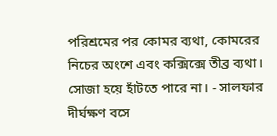পরিশ্রমের পর কোমর ব্যথা, কোমরের নিচের অংশে এবং কক্সিক্সে তীব্র ব্যথা। সোজা হয়ে হাঁটতে পারে না। - সালফার
দীর্ঘক্ষণ বসে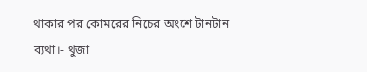থাকার পর কোমরের নিচের অংশে টানটান ব্যথা।- থুজা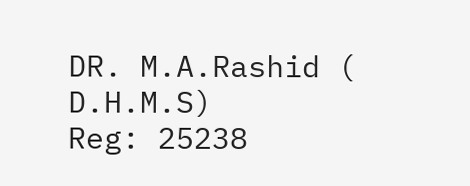DR. M.A.Rashid ( D.H.M.S)
Reg: 25238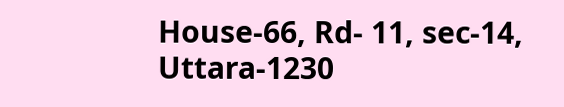House-66, Rd- 11, sec-14, Uttara-1230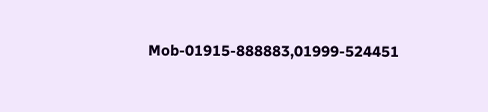Mob-01915-888883,01999-524451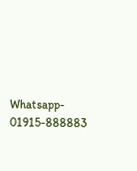Whatsapp- 01915-888883